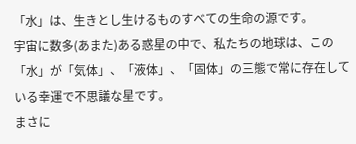「水」は、生きとし生けるものすべての生命の源です。
宇宙に数多(あまた)ある惑星の中で、私たちの地球は、この「水」が「気体」、「液体」、「固体」の三態で常に存在している幸運で不思議な星です。
まさに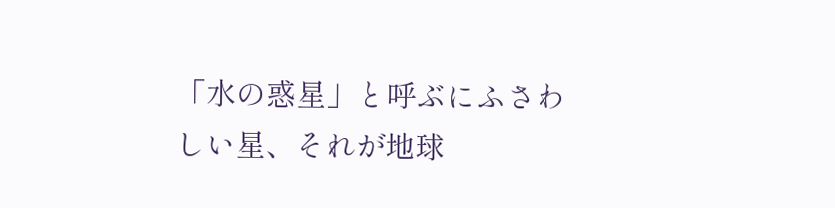「水の惑星」と呼ぶにふさわしい星、それが地球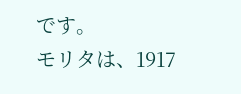です。
モリタは、1917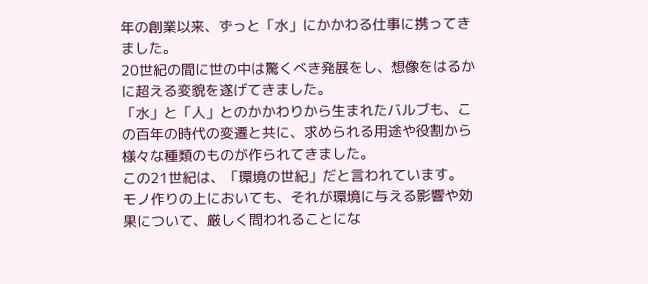年の創業以来、ずっと「水」にかかわる仕事に携ってきました。
20世紀の間に世の中は驚くべき発展をし、想像をはるかに超える変貌を遂げてきました。
「水」と「人」とのかかわりから生まれたバルブも、この百年の時代の変遷と共に、求められる用途や役割から様々な種類のものが作られてきました。
この21世紀は、「環境の世紀」だと言われています。
モノ作りの上においても、それが環境に与える影響や効果について、厳しく問われることにな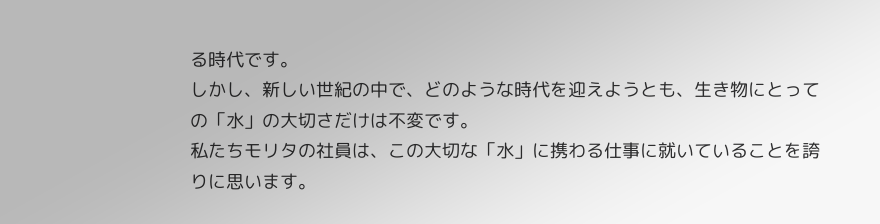る時代です。
しかし、新しい世紀の中で、どのような時代を迎えようとも、生き物にとっての「水」の大切さだけは不変です。
私たちモリタの社員は、この大切な「水」に携わる仕事に就いていることを誇りに思います。